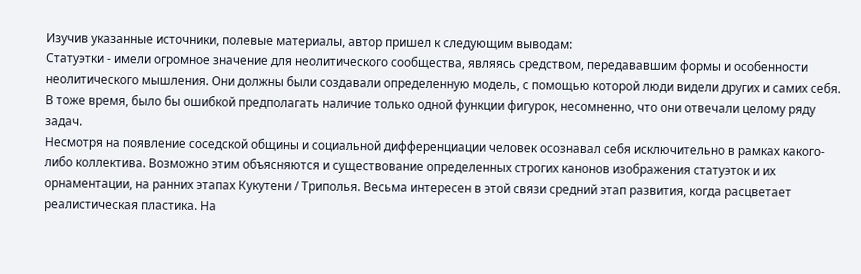Изучив указанные источники, полевые материалы, автор пришел к следующим выводам:
Статуэтки - имели огромное значение для неолитического сообщества, являясь средством, передававшим формы и особенности неолитического мышления. Они должны были создавали определенную модель, с помощью которой люди видели других и самих себя.
В тоже время, было бы ошибкой предполагать наличие только одной функции фигурок, несомненно, что они отвечали целому ряду задач.
Несмотря на появление соседской общины и социальной дифференциации человек осознавал себя исключительно в рамках какого-либо коллектива. Возможно этим объясняются и существование определенных строгих канонов изображения статуэток и их орнаментации, на ранних этапах Кукутени / Триполья. Весьма интересен в этой связи средний этап развития, когда расцветает реалистическая пластика. На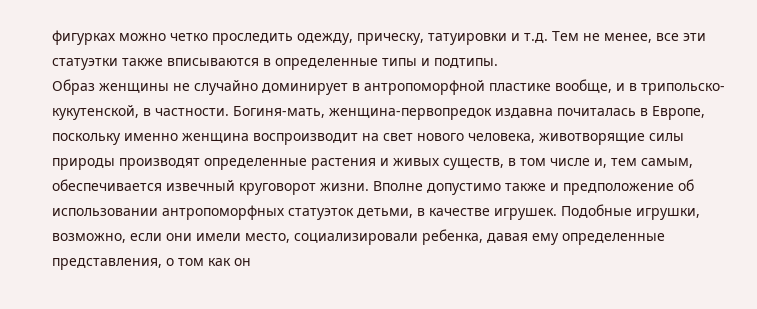фигурках можно четко проследить одежду, прическу, татуировки и т.д. Тем не менее, все эти статуэтки также вписываются в определенные типы и подтипы.
Образ женщины не случайно доминирует в антропоморфной пластике вообще, и в трипольско-кукутенской, в частности. Богиня-мать, женщина-первопредок издавна почиталась в Европе, поскольку именно женщина воспроизводит на свет нового человека, животворящие силы природы производят определенные растения и живых существ, в том числе и, тем самым, обеспечивается извечный круговорот жизни. Вполне допустимо также и предположение об использовании антропоморфных статуэток детьми, в качестве игрушек. Подобные игрушки, возможно, если они имели место, социализировали ребенка, давая ему определенные представления, о том как он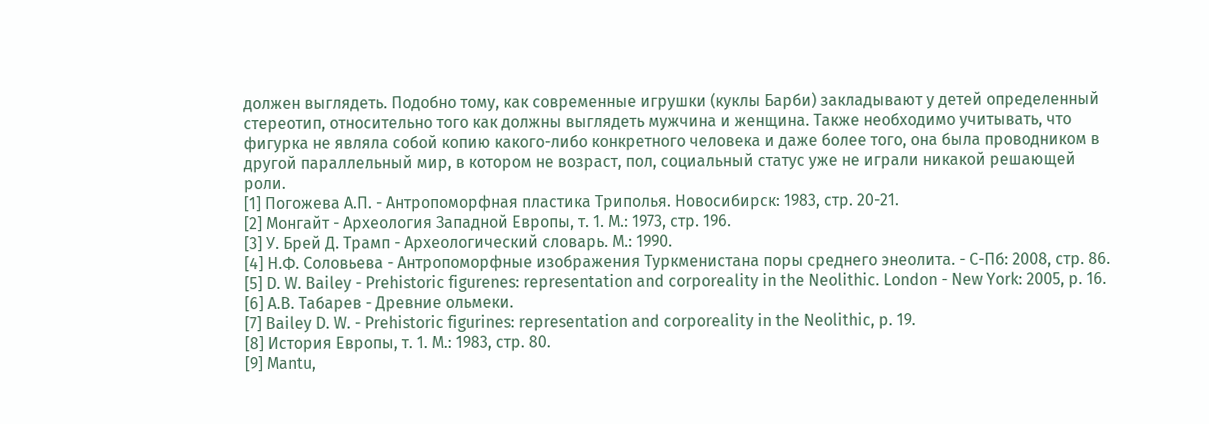должен выглядеть. Подобно тому, как современные игрушки (куклы Барби) закладывают у детей определенный стереотип, относительно того как должны выглядеть мужчина и женщина. Также необходимо учитывать, что фигурка не являла собой копию какого-либо конкретного человека и даже более того, она была проводником в другой параллельный мир, в котором не возраст, пол, социальный статус уже не играли никакой решающей роли.
[1] Погожева А.П. - Антропоморфная пластика Триполья. Новосибирск: 1983, стр. 20-21.
[2] Монгайт - Археология Западной Европы, т. 1. М.: 1973, стр. 196.
[3] У. Брей Д. Трамп - Археологический словарь. М.: 1990.
[4] Н.Ф. Соловьева - Антропоморфные изображения Туркменистана поры среднего энеолита. - С-Пб: 2008, стр. 86.
[5] D. W. Bailey - Prehistoric figurenes: representation and corporeality in the Neolithic. London - New York: 2005, p. 16.
[6] А.В. Табарев - Древние ольмеки.
[7] Bailey D. W. - Prehistoric figurines: representation and corporeality in the Neolithic, p. 19.
[8] История Европы, т. 1. М.: 1983, стр. 80.
[9] Mantu,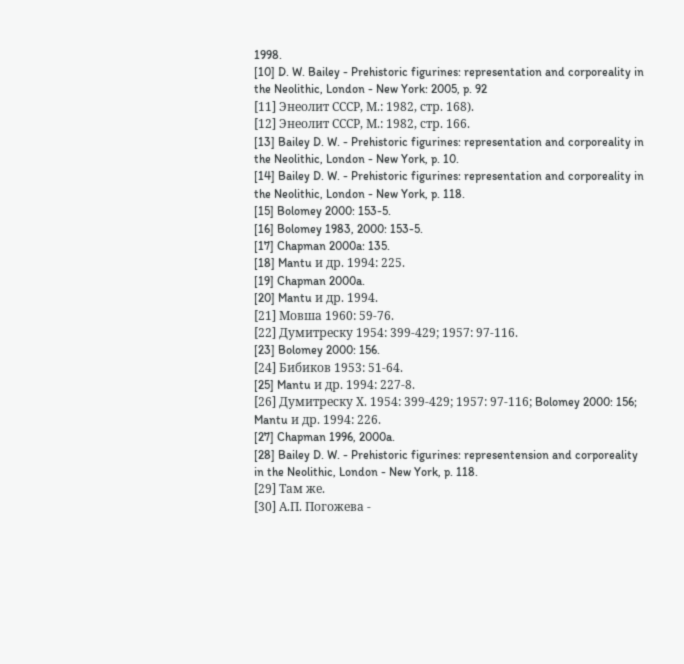1998.
[10] D. W. Bailey - Prehistoric figurines: representation and corporeality in the Neolithic, London - New York: 2005, p. 92
[11] Энеолит СССР, М.: 1982, стр. 168).
[12] Энеолит СССР, М.: 1982, стр. 166.
[13] Bailey D. W. - Prehistoric figurines: representation and corporeality in the Neolithic, London - New York, p. 10.
[14] Bailey D. W. - Prehistoric figurines: representation and corporeality in the Neolithic, London - New York, p. 118.
[15] Bolomey 2000: 153-5.
[16] Bolomey 1983, 2000: 153-5.
[17] Chapman 2000a: 135.
[18] Mantu и др. 1994: 225.
[19] Chapman 2000a.
[20] Mantu и др. 1994.
[21] Мовша 1960: 59-76.
[22] Думитреску 1954: 399-429; 1957: 97-116.
[23] Bolomey 2000: 156.
[24] Бибиков 1953: 51-64.
[25] Mantu и др. 1994: 227-8.
[26] Думитреску Х. 1954: 399-429; 1957: 97-116; Bolomey 2000: 156; Mantu и др. 1994: 226.
[27] Chapman 1996, 2000a.
[28] Bailey D. W. - Prehistoric figurines: representension and corporeality in the Neolithic, London - New York, p. 118.
[29] Там же.
[30] А.П. Погожева -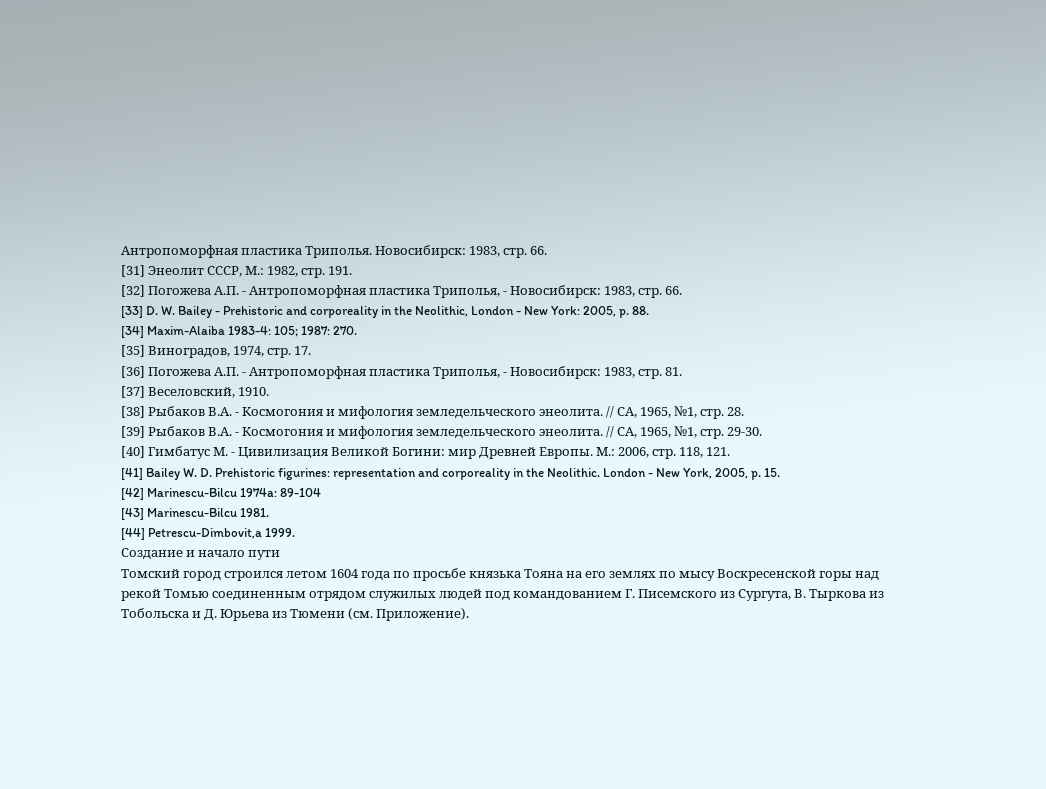Антропоморфная пластика Триполья. Новосибирск: 1983, стр. 66.
[31] Энеолит СССР, М.: 1982, стр. 191.
[32] Погожева А.П. - Антропоморфная пластика Триполья, - Новосибирск: 1983, стр. 66.
[33] D. W. Bailey - Prehistoric and corporeality in the Neolithic, London - New York: 2005, p. 88.
[34] Maxim-Alaiba 1983-4: 105; 1987: 270.
[35] Виноградов, 1974, стр. 17.
[36] Погожева А.П. - Антропоморфная пластика Триполья, - Новосибирск: 1983, стр. 81.
[37] Веселовский, 1910.
[38] Рыбаков В.А. - Космогония и мифология земледельческого энеолита. // СА, 1965, №1, стр. 28.
[39] Рыбаков В.А. - Космогония и мифология земледельческого энеолита. // СА, 1965, №1, стр. 29-30.
[40] Гимбатус М. - Цивилизация Великой Богини: мир Древней Европы. М.: 2006, стр. 118, 121.
[41] Bailey W. D. Prehistoric figurines: representation and corporeality in the Neolithic. London - New York, 2005, p. 15.
[42] Marinescu-Bilcu 1974a: 89-104
[43] Marinescu-Bilcu 1981.
[44] Petrescu-Dimbovit‚a 1999.
Создание и начало пути
Томский город строился летом 1604 года по просьбе князька Тояна на его землях по мысу Воскресенской горы над рекой Томью соединенным отрядом служилых людей под командованием Г. Писемского из Сургута, В. Тыркова из Тобольска и Д. Юрьева из Тюмени (см. Приложение).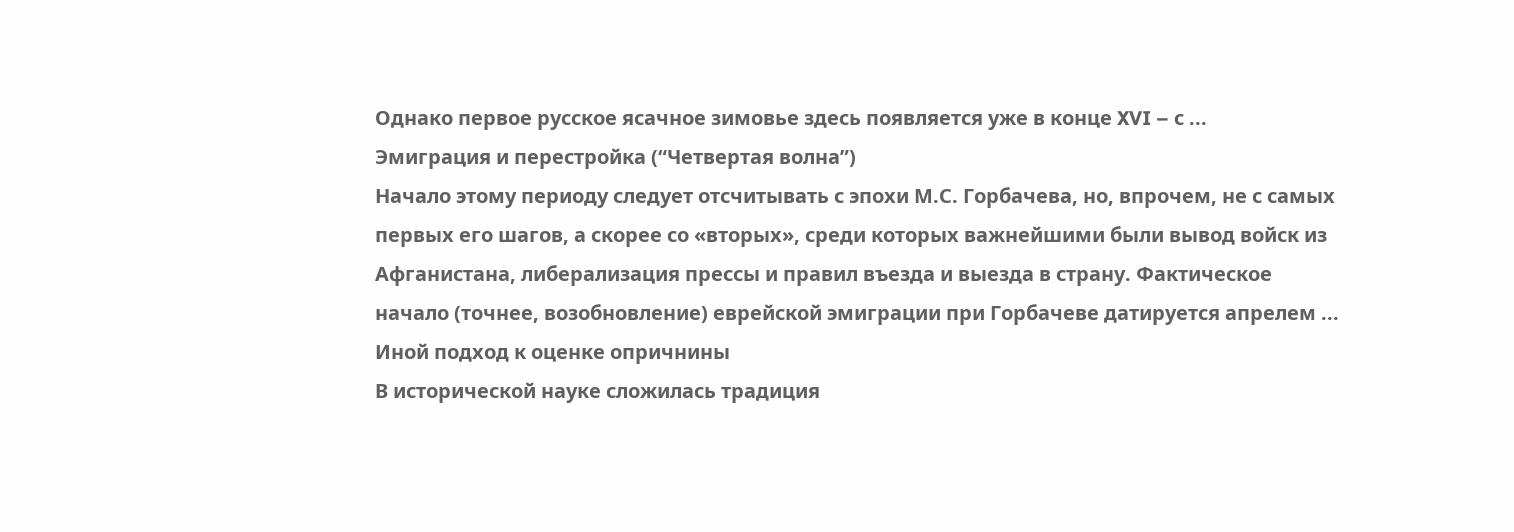Однако первое русское ясачное зимовье здесь появляется уже в конце XVI – с ...
Эмиграция и перестройка (“Четвертая волна”)
Начало этому периоду следует отсчитывать с эпохи М.С. Горбачева, но, впрочем, не с самых первых его шагов, а скорее со «вторых», среди которых важнейшими были вывод войск из Афганистана, либерализация прессы и правил въезда и выезда в страну. Фактическое начало (точнее, возобновление) еврейской эмиграции при Горбачеве датируется апрелем ...
Иной подход к оценке опричнины
В исторической науке сложилась традиция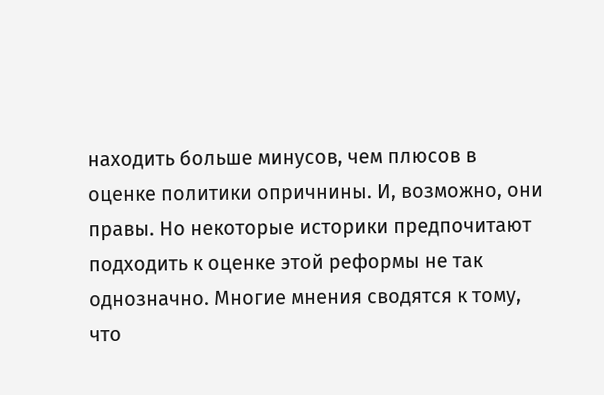находить больше минусов, чем плюсов в оценке политики опричнины. И, возможно, они правы. Но некоторые историки предпочитают подходить к оценке этой реформы не так однозначно. Многие мнения сводятся к тому, что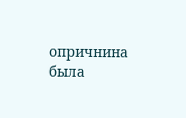опричнина была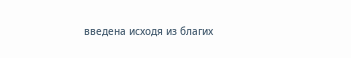введена исходя из благих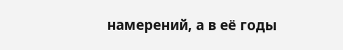намерений, а в её годы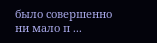было совершенно ни мало п ...